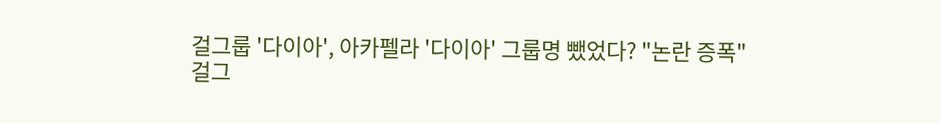걸그룹 '다이아', 아카펠라 '다이아' 그룹명 뺐었다? "논란 증폭"
걸그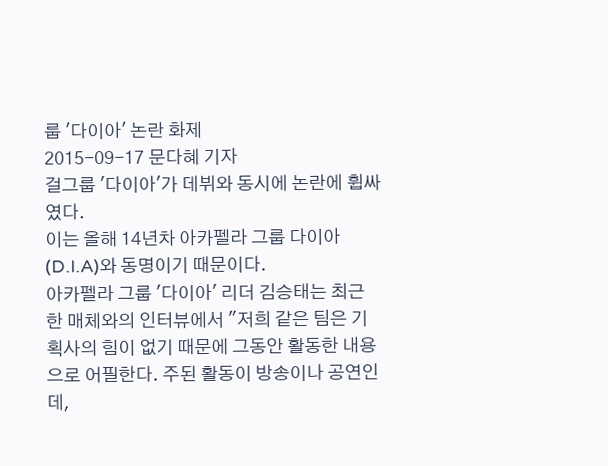룹 '다이아' 논란 화제
2015-09-17 문다혜 기자
걸그룹 '다이아'가 데뷔와 동시에 논란에 휩싸였다.
이는 올해 14년차 아카펠라 그룹 다이아(D.I.A)와 동명이기 때문이다.
아카펠라 그룹 '다이아' 리더 김승태는 최근 한 매체와의 인터뷰에서 "저희 같은 팀은 기획사의 힘이 없기 때문에 그동안 활동한 내용으로 어필한다. 주된 활동이 방송이나 공연인데,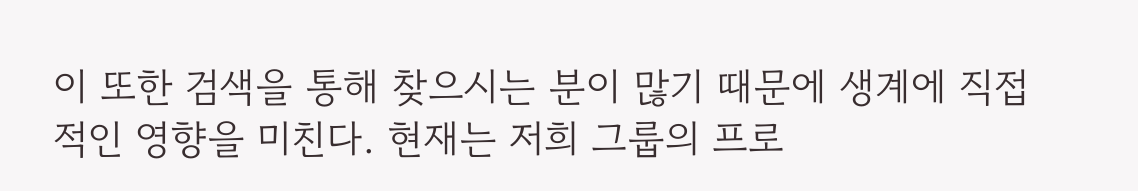이 또한 검색을 통해 찾으시는 분이 많기 때문에 생계에 직접적인 영향을 미친다. 현재는 저희 그룹의 프로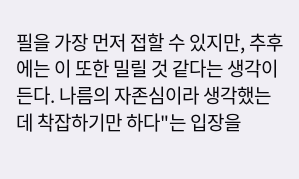필을 가장 먼저 접할 수 있지만, 추후에는 이 또한 밀릴 것 같다는 생각이 든다. 나름의 자존심이라 생각했는데 착잡하기만 하다"는 입장을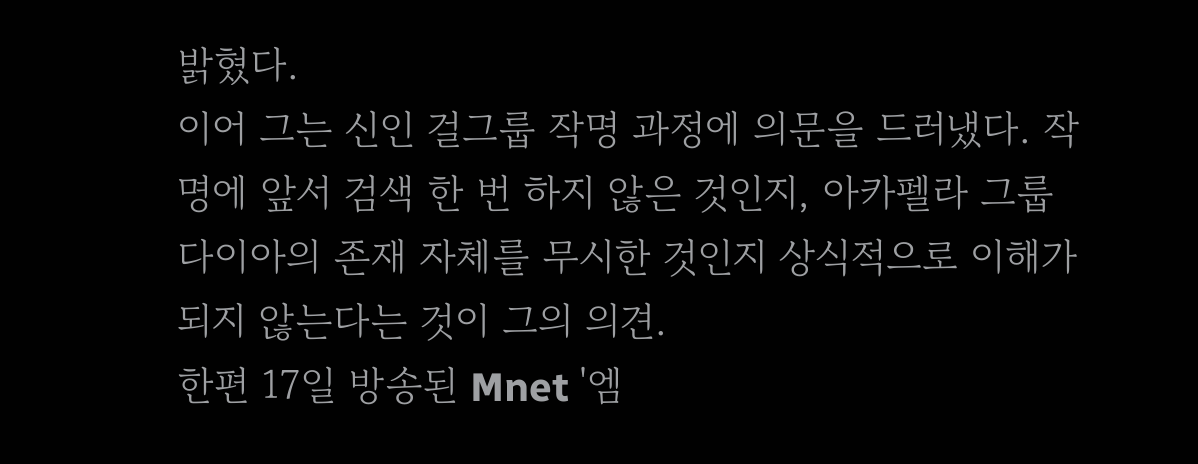밝혔다.
이어 그는 신인 걸그룹 작명 과정에 의문을 드러냈다. 작명에 앞서 검색 한 번 하지 않은 것인지, 아카펠라 그룹 다이아의 존재 자체를 무시한 것인지 상식적으로 이해가 되지 않는다는 것이 그의 의견.
한편 17일 방송된 Mnet '엠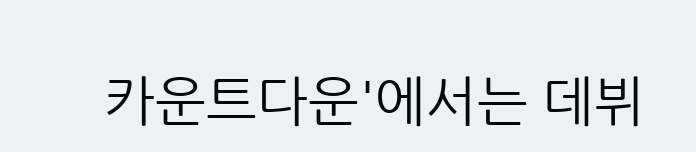카운트다운'에서는 데뷔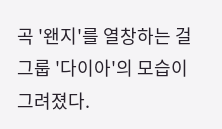곡 '왠지'를 열창하는 걸그룹 '다이아'의 모습이 그려졌다.